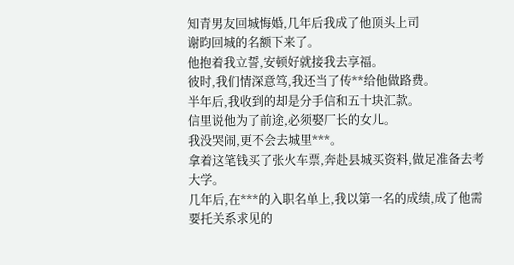知青男友回城悔婚,几年后我成了他顶头上司
谢昀回城的名额下来了。
他抱着我立誓,安顿好就接我去享福。
彼时,我们情深意笃,我还当了传**给他做路费。
半年后,我收到的却是分手信和五十块汇款。
信里说他为了前途,必须娶厂长的女儿。
我没哭闹,更不会去城里***。
拿着这笔钱买了张火车票,奔赴县城买资料,做足准备去考大学。
几年后,在***的入职名单上,我以第一名的成绩,成了他需要托关系求见的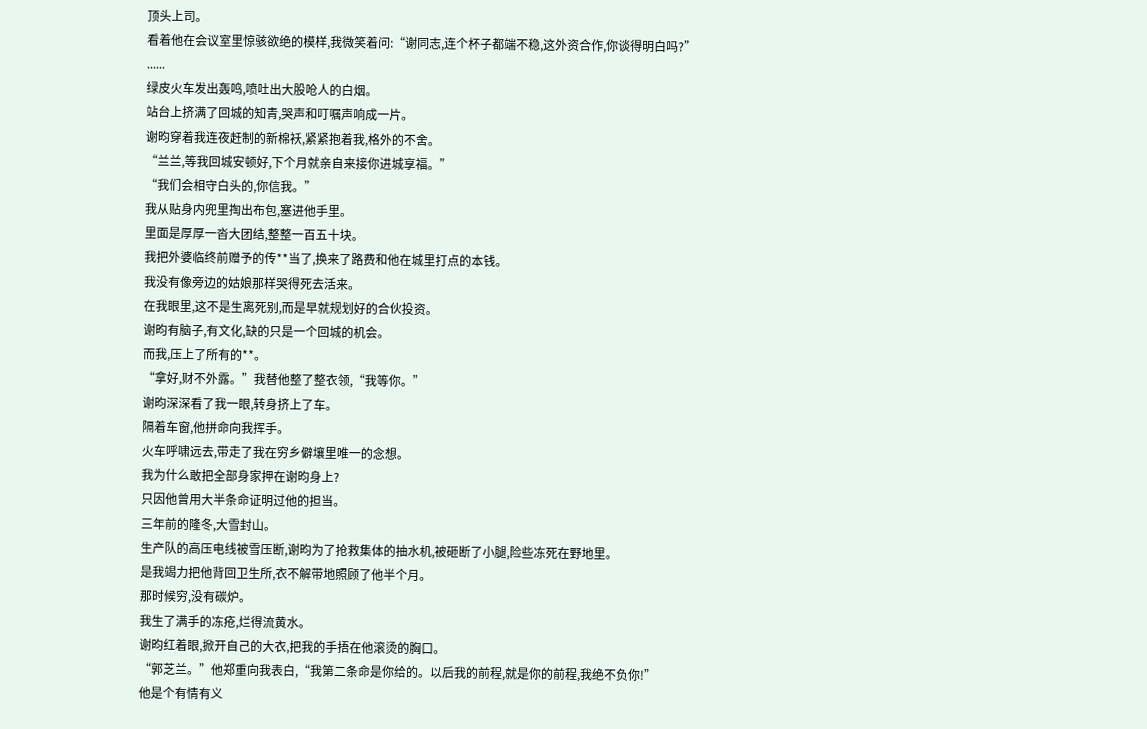顶头上司。
看着他在会议室里惊骇欲绝的模样,我微笑着问:“谢同志,连个杯子都端不稳,这外资合作,你谈得明白吗?”
......
绿皮火车发出轰鸣,喷吐出大股呛人的白烟。
站台上挤满了回城的知青,哭声和叮嘱声响成一片。
谢昀穿着我连夜赶制的新棉袄,紧紧抱着我,格外的不舍。
“兰兰,等我回城安顿好,下个月就亲自来接你进城享福。”
“我们会相守白头的,你信我。”
我从贴身内兜里掏出布包,塞进他手里。
里面是厚厚一沓大团结,整整一百五十块。
我把外婆临终前赠予的传**当了,换来了路费和他在城里打点的本钱。
我没有像旁边的姑娘那样哭得死去活来。
在我眼里,这不是生离死别,而是早就规划好的合伙投资。
谢昀有脑子,有文化,缺的只是一个回城的机会。
而我,压上了所有的**。
“拿好,财不外露。”我替他整了整衣领,“我等你。”
谢昀深深看了我一眼,转身挤上了车。
隔着车窗,他拼命向我挥手。
火车呼啸远去,带走了我在穷乡僻壤里唯一的念想。
我为什么敢把全部身家押在谢昀身上?
只因他曾用大半条命证明过他的担当。
三年前的隆冬,大雪封山。
生产队的高压电线被雪压断,谢昀为了抢救集体的抽水机,被砸断了小腿,险些冻死在野地里。
是我竭力把他背回卫生所,衣不解带地照顾了他半个月。
那时候穷,没有碳炉。
我生了满手的冻疮,烂得流黄水。
谢昀红着眼,掀开自己的大衣,把我的手捂在他滚烫的胸口。
“郭芝兰。”他郑重向我表白,“我第二条命是你给的。以后我的前程,就是你的前程,我绝不负你!”
他是个有情有义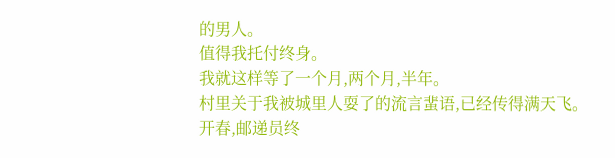的男人。
值得我托付终身。
我就这样等了一个月,两个月,半年。
村里关于我被城里人耍了的流言蜚语,已经传得满天飞。
开春,邮递员终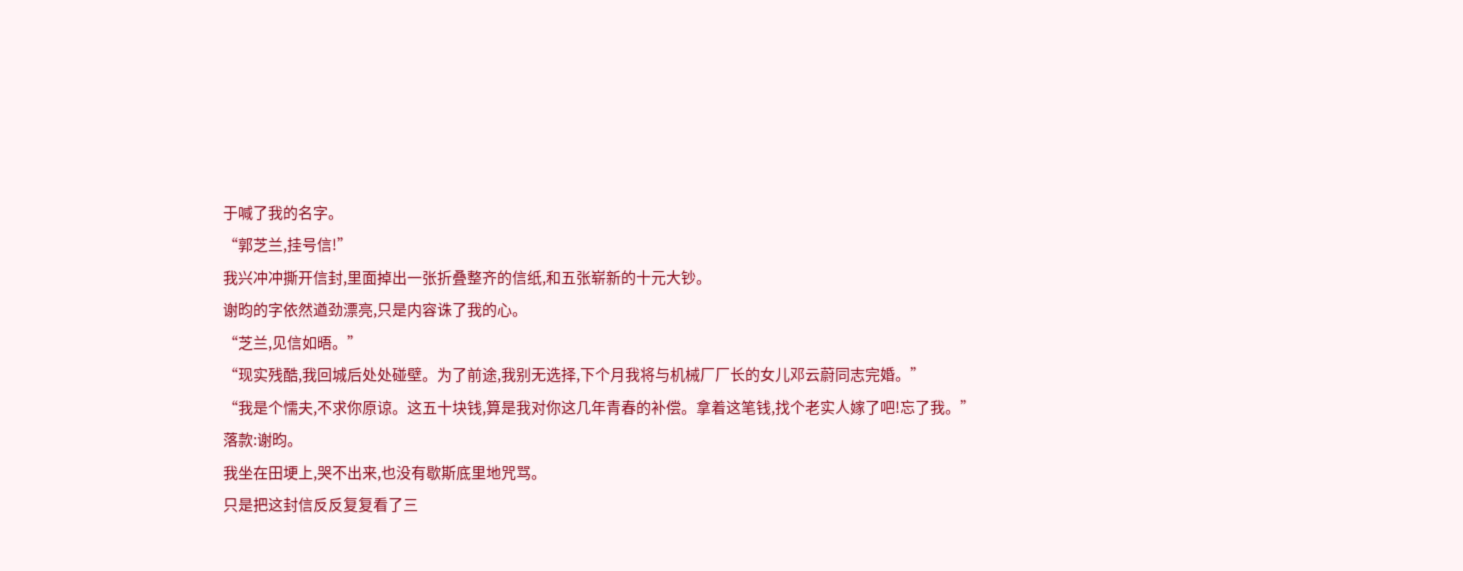于喊了我的名字。
“郭芝兰,挂号信!”
我兴冲冲撕开信封,里面掉出一张折叠整齐的信纸,和五张崭新的十元大钞。
谢昀的字依然遒劲漂亮,只是内容诛了我的心。
“芝兰,见信如晤。”
“现实残酷,我回城后处处碰壁。为了前途,我别无选择,下个月我将与机械厂厂长的女儿邓云蔚同志完婚。”
“我是个懦夫,不求你原谅。这五十块钱,算是我对你这几年青春的补偿。拿着这笔钱,找个老实人嫁了吧!忘了我。”
落款:谢昀。
我坐在田埂上,哭不出来,也没有歇斯底里地咒骂。
只是把这封信反反复复看了三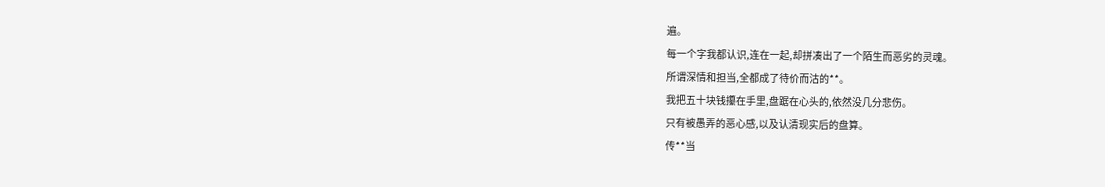遍。
每一个字我都认识,连在一起,却拼凑出了一个陌生而恶劣的灵魂。
所谓深情和担当,全都成了待价而沽的**。
我把五十块钱攥在手里,盘踞在心头的,依然没几分悲伤。
只有被愚弄的恶心感,以及认清现实后的盘算。
传**当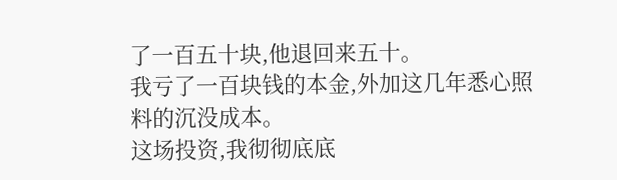了一百五十块,他退回来五十。
我亏了一百块钱的本金,外加这几年悉心照料的沉没成本。
这场投资,我彻彻底底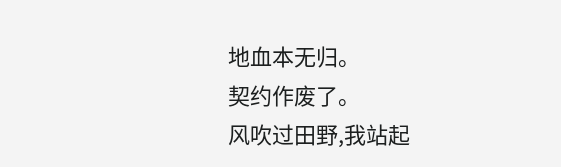地血本无归。
契约作废了。
风吹过田野,我站起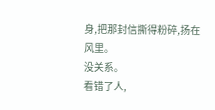身,把那封信撕得粉碎,扬在风里。
没关系。
看错了人,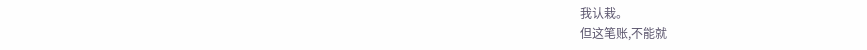我认栽。
但这笔账,不能就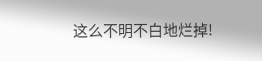这么不明不白地烂掉!